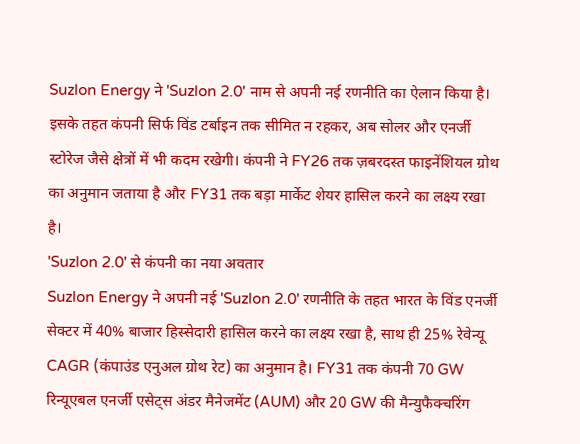Suzlon Energy ने 'Suzlon 2.0' नाम से अपनी नई रणनीति का ऐलान किया है। इसके तहत कंपनी सिर्फ विंड टर्बाइन तक सीमित न रहकर, अब सोलर और एनर्जी स्टोरेज जैसे क्षेत्रों में भी कदम रखेगी। कंपनी ने FY26 तक ज़बरदस्त फाइनेंशियल ग्रोथ का अनुमान जताया है और FY31 तक बड़ा मार्केट शेयर हासिल करने का लक्ष्य रखा है।
'Suzlon 2.0' से कंपनी का नया अवतार
Suzlon Energy ने अपनी नई 'Suzlon 2.0' रणनीति के तहत भारत के विंड एनर्जी सेक्टर में 40% बाजार हिस्सेदारी हासिल करने का लक्ष्य रखा है, साथ ही 25% रेवेन्यू CAGR (कंपाउंड एनुअल ग्रोथ रेट) का अनुमान है। FY31 तक कंपनी 70 GW रिन्यूएबल एनर्जी एसेट्स अंडर मैनेजमेंट (AUM) और 20 GW की मैन्युफैक्चरिंग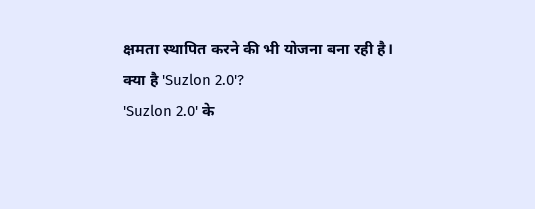क्षमता स्थापित करने की भी योजना बना रही है।
क्या है 'Suzlon 2.0'?
'Suzlon 2.0' के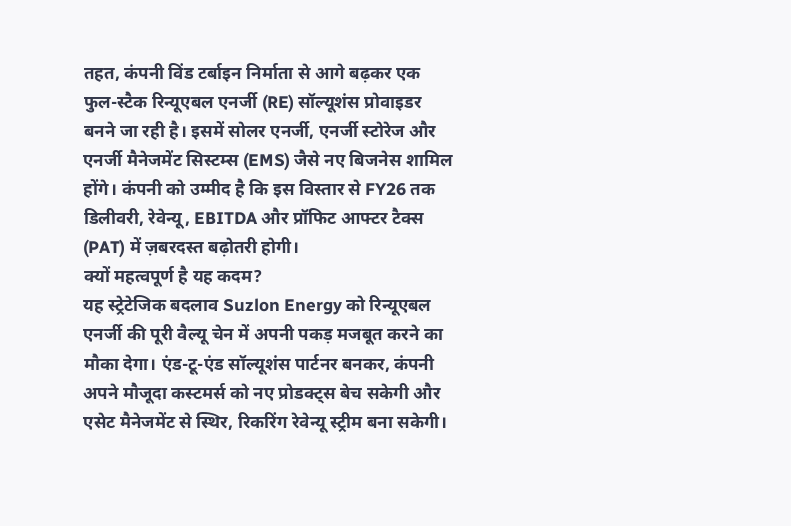तहत, कंपनी विंड टर्बाइन निर्माता से आगे बढ़कर एक फुल-स्टैक रिन्यूएबल एनर्जी (RE) सॉल्यूशंस प्रोवाइडर बनने जा रही है। इसमें सोलर एनर्जी, एनर्जी स्टोरेज और एनर्जी मैनेजमेंट सिस्टम्स (EMS) जैसे नए बिजनेस शामिल होंगे। कंपनी को उम्मीद है कि इस विस्तार से FY26 तक डिलीवरी, रेवेन्यू, EBITDA और प्रॉफिट आफ्टर टैक्स (PAT) में ज़बरदस्त बढ़ोतरी होगी।
क्यों महत्वपूर्ण है यह कदम?
यह स्ट्रेटेजिक बदलाव Suzlon Energy को रिन्यूएबल एनर्जी की पूरी वैल्यू चेन में अपनी पकड़ मजबूत करने का मौका देगा। एंड-टू-एंड सॉल्यूशंस पार्टनर बनकर, कंपनी अपने मौजूदा कस्टमर्स को नए प्रोडक्ट्स बेच सकेगी और एसेट मैनेजमेंट से स्थिर, रिकरिंग रेवेन्यू स्ट्रीम बना सकेगी।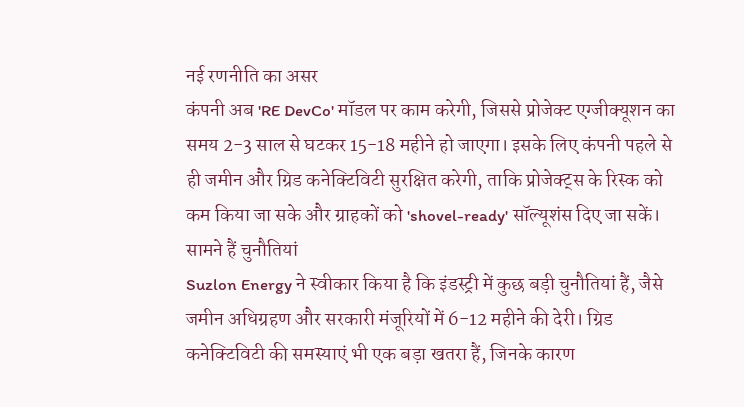नई रणनीति का असर
कंपनी अब 'RE DevCo' मॉडल पर काम करेगी, जिससे प्रोजेक्ट एग्जीक्यूशन का समय 2-3 साल से घटकर 15-18 महीने हो जाएगा। इसके लिए कंपनी पहले से ही जमीन और ग्रिड कनेक्टिविटी सुरक्षित करेगी, ताकि प्रोजेक्ट्स के रिस्क को कम किया जा सके और ग्राहकों को 'shovel-ready' सॉल्यूशंस दिए जा सकें।
सामने हैं चुनौतियां
Suzlon Energy ने स्वीकार किया है कि इंडस्ट्री में कुछ बड़ी चुनौतियां हैं, जैसे जमीन अधिग्रहण और सरकारी मंजूरियों में 6-12 महीने की देरी। ग्रिड कनेक्टिविटी की समस्याएं भी एक बड़ा खतरा हैं, जिनके कारण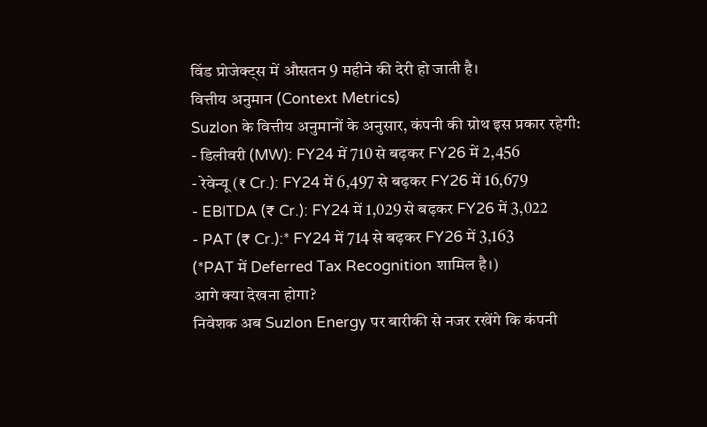विंड प्रोजेक्ट्स में औसतन 9 महीने की देरी हो जाती है।
वित्तीय अनुमान (Context Metrics)
Suzlon के वित्तीय अनुमानों के अनुसार, कंपनी की ग्रोथ इस प्रकार रहेगी:
- डिलीवरी (MW): FY24 में 710 से बढ़कर FY26 में 2,456
- रेवेन्यू (₹ Cr.): FY24 में 6,497 से बढ़कर FY26 में 16,679
- EBITDA (₹ Cr.): FY24 में 1,029 से बढ़कर FY26 में 3,022
- PAT (₹ Cr.):* FY24 में 714 से बढ़कर FY26 में 3,163
(*PAT में Deferred Tax Recognition शामिल है।)
आगे क्या देखना होगा?
निवेशक अब Suzlon Energy पर बारीकी से नजर रखेंगे कि कंपनी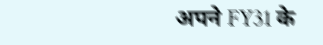अपने FY31 के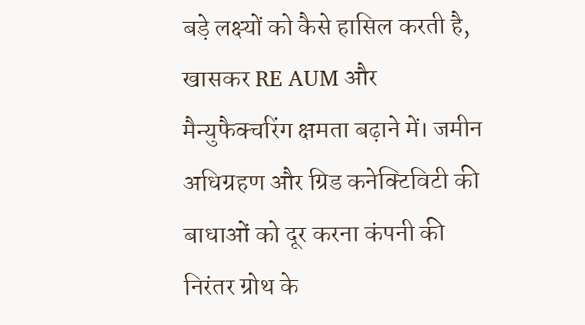बड़े लक्ष्यों को कैसे हासिल करती है, खासकर RE AUM और मैन्युफैक्चरिंग क्षमता बढ़ाने में। जमीन अधिग्रहण और ग्रिड कनेक्टिविटी की बाधाओं को दूर करना कंपनी की निरंतर ग्रोथ के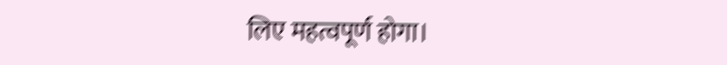लिए महत्वपूर्ण होगा।